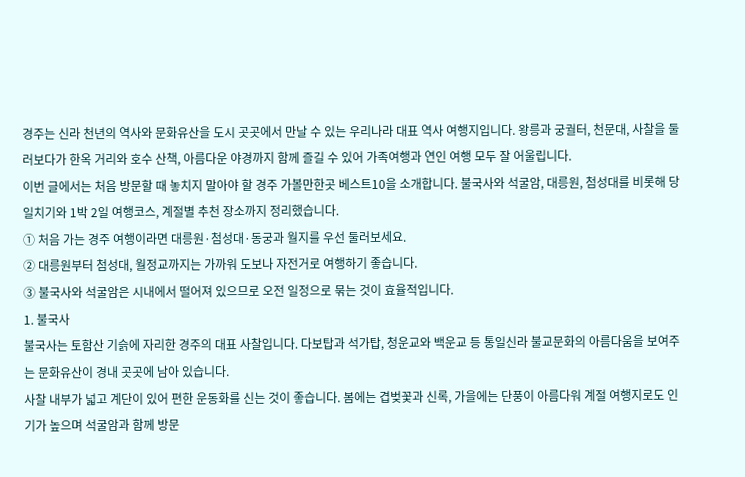경주는 신라 천년의 역사와 문화유산을 도시 곳곳에서 만날 수 있는 우리나라 대표 역사 여행지입니다. 왕릉과 궁궐터, 천문대, 사찰을 둘러보다가 한옥 거리와 호수 산책, 아름다운 야경까지 함께 즐길 수 있어 가족여행과 연인 여행 모두 잘 어울립니다.
이번 글에서는 처음 방문할 때 놓치지 말아야 할 경주 가볼만한곳 베스트10을 소개합니다. 불국사와 석굴암, 대릉원, 첨성대를 비롯해 당일치기와 1박 2일 여행코스, 계절별 추천 장소까지 정리했습니다.
① 처음 가는 경주 여행이라면 대릉원·첨성대·동궁과 월지를 우선 둘러보세요.
② 대릉원부터 첨성대, 월정교까지는 가까워 도보나 자전거로 여행하기 좋습니다.
③ 불국사와 석굴암은 시내에서 떨어져 있으므로 오전 일정으로 묶는 것이 효율적입니다.
1. 불국사
불국사는 토함산 기슭에 자리한 경주의 대표 사찰입니다. 다보탑과 석가탑, 청운교와 백운교 등 통일신라 불교문화의 아름다움을 보여주는 문화유산이 경내 곳곳에 남아 있습니다.
사찰 내부가 넓고 계단이 있어 편한 운동화를 신는 것이 좋습니다. 봄에는 겹벚꽃과 신록, 가을에는 단풍이 아름다워 계절 여행지로도 인기가 높으며 석굴암과 함께 방문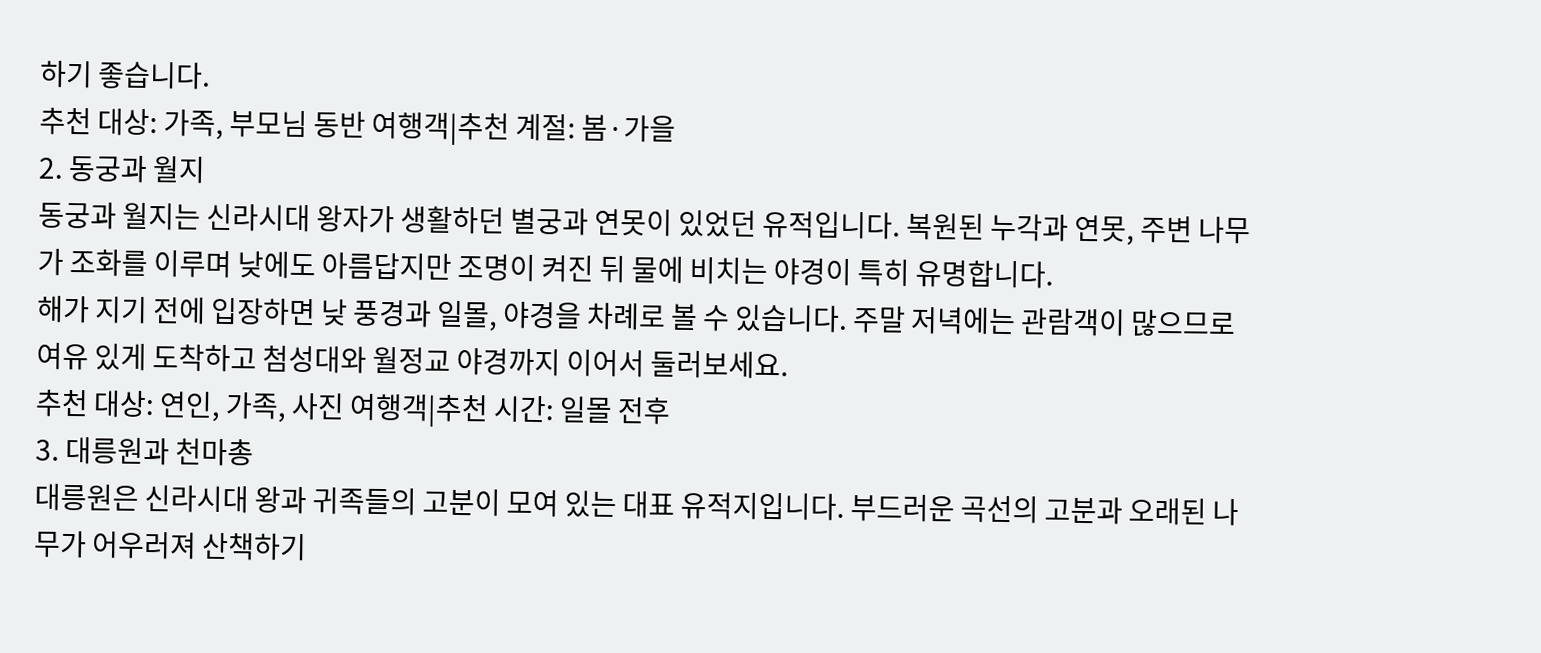하기 좋습니다.
추천 대상: 가족, 부모님 동반 여행객|추천 계절: 봄·가을
2. 동궁과 월지
동궁과 월지는 신라시대 왕자가 생활하던 별궁과 연못이 있었던 유적입니다. 복원된 누각과 연못, 주변 나무가 조화를 이루며 낮에도 아름답지만 조명이 켜진 뒤 물에 비치는 야경이 특히 유명합니다.
해가 지기 전에 입장하면 낮 풍경과 일몰, 야경을 차례로 볼 수 있습니다. 주말 저녁에는 관람객이 많으므로 여유 있게 도착하고 첨성대와 월정교 야경까지 이어서 둘러보세요.
추천 대상: 연인, 가족, 사진 여행객|추천 시간: 일몰 전후
3. 대릉원과 천마총
대릉원은 신라시대 왕과 귀족들의 고분이 모여 있는 대표 유적지입니다. 부드러운 곡선의 고분과 오래된 나무가 어우러져 산책하기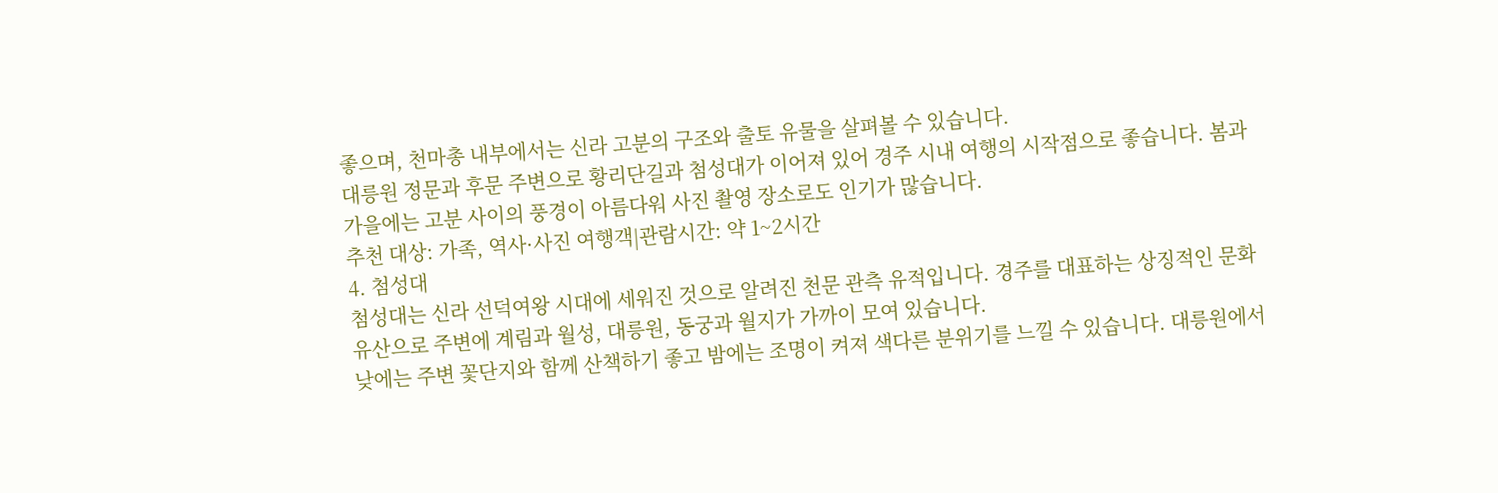좋으며, 천마총 내부에서는 신라 고분의 구조와 출토 유물을 살펴볼 수 있습니다.
대릉원 정문과 후문 주변으로 황리단길과 첨성대가 이어져 있어 경주 시내 여행의 시작점으로 좋습니다. 봄과 가을에는 고분 사이의 풍경이 아름다워 사진 촬영 장소로도 인기가 많습니다.
추천 대상: 가족, 역사·사진 여행객|관람시간: 약 1~2시간
4. 첨성대
첨성대는 신라 선덕여왕 시대에 세워진 것으로 알려진 천문 관측 유적입니다. 경주를 대표하는 상징적인 문화유산으로 주변에 계림과 월성, 대릉원, 동궁과 월지가 가까이 모여 있습니다.
낮에는 주변 꽃단지와 함께 산책하기 좋고 밤에는 조명이 켜져 색다른 분위기를 느낄 수 있습니다. 대릉원에서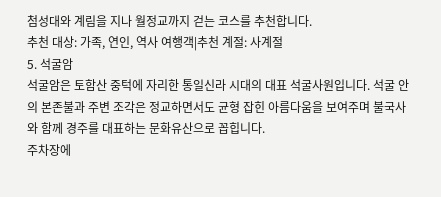첨성대와 계림을 지나 월정교까지 걷는 코스를 추천합니다.
추천 대상: 가족, 연인, 역사 여행객|추천 계절: 사계절
5. 석굴암
석굴암은 토함산 중턱에 자리한 통일신라 시대의 대표 석굴사원입니다. 석굴 안의 본존불과 주변 조각은 정교하면서도 균형 잡힌 아름다움을 보여주며 불국사와 함께 경주를 대표하는 문화유산으로 꼽힙니다.
주차장에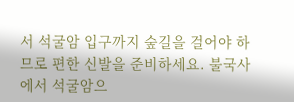서 석굴암 입구까지 숲길을 걸어야 하므로 편한 신발을 준비하세요. 불국사에서 석굴암으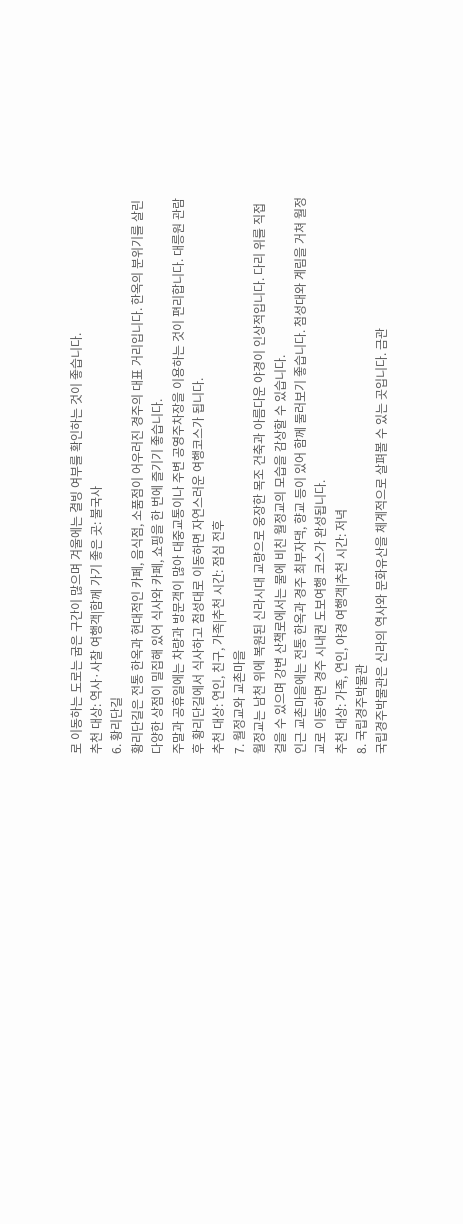로 이동하는 도로는 굽은 구간이 많으며 겨울에는 결빙 여부를 확인하는 것이 좋습니다.
추천 대상: 역사·사찰 여행객|함께 가기 좋은 곳: 불국사
6. 황리단길
황리단길은 전통 한옥과 현대적인 카페, 음식점, 소품점이 어우러진 경주의 대표 거리입니다. 한옥의 분위기를 살린 다양한 상점이 밀집해 있어 식사와 카페, 쇼핑을 한 번에 즐기기 좋습니다.
주말과 공휴일에는 차량과 방문객이 많아 대중교통이나 주변 공영주차장을 이용하는 것이 편리합니다. 대릉원 관람 후 황리단길에서 식사하고 첨성대로 이동하면 자연스러운 여행코스가 됩니다.
추천 대상: 연인, 친구, 가족|추천 시간: 점심 전후
7. 월정교와 교촌마을
월정교는 남천 위에 복원된 신라시대 교량으로 웅장한 목조 건축과 아름다운 야경이 인상적입니다. 다리 위를 직접 걸을 수 있으며 강변 산책로에서는 물에 비친 월정교의 모습을 감상할 수 있습니다.
인근 교촌마을에는 전통 한옥과 경주 최부자댁, 향교 등이 있어 함께 둘러보기 좋습니다. 첨성대와 계림을 거쳐 월정교로 이동하면 경주 시내권 도보여행 코스가 완성됩니다.
추천 대상: 가족, 연인, 야경 여행객|추천 시간: 저녁
8. 국립경주박물관
국립경주박물관은 신라의 역사와 문화유산을 체계적으로 살펴볼 수 있는 곳입니다. 금관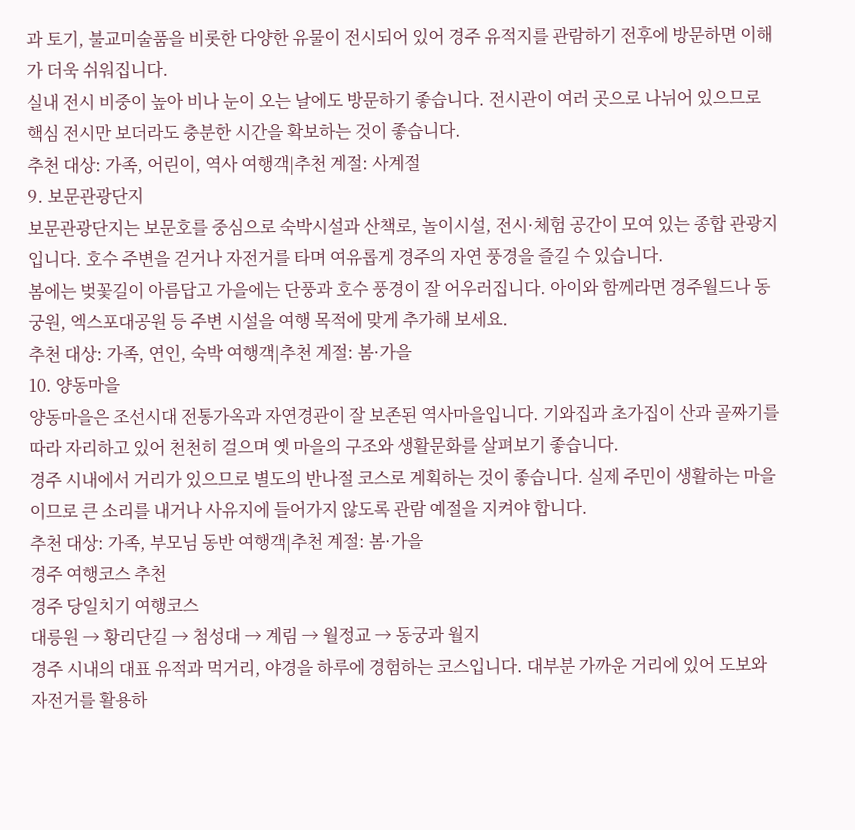과 토기, 불교미술품을 비롯한 다양한 유물이 전시되어 있어 경주 유적지를 관람하기 전후에 방문하면 이해가 더욱 쉬워집니다.
실내 전시 비중이 높아 비나 눈이 오는 날에도 방문하기 좋습니다. 전시관이 여러 곳으로 나뉘어 있으므로 핵심 전시만 보더라도 충분한 시간을 확보하는 것이 좋습니다.
추천 대상: 가족, 어린이, 역사 여행객|추천 계절: 사계절
9. 보문관광단지
보문관광단지는 보문호를 중심으로 숙박시설과 산책로, 놀이시설, 전시·체험 공간이 모여 있는 종합 관광지입니다. 호수 주변을 걷거나 자전거를 타며 여유롭게 경주의 자연 풍경을 즐길 수 있습니다.
봄에는 벚꽃길이 아름답고 가을에는 단풍과 호수 풍경이 잘 어우러집니다. 아이와 함께라면 경주월드나 동궁원, 엑스포대공원 등 주변 시설을 여행 목적에 맞게 추가해 보세요.
추천 대상: 가족, 연인, 숙박 여행객|추천 계절: 봄·가을
10. 양동마을
양동마을은 조선시대 전통가옥과 자연경관이 잘 보존된 역사마을입니다. 기와집과 초가집이 산과 골짜기를 따라 자리하고 있어 천천히 걸으며 옛 마을의 구조와 생활문화를 살펴보기 좋습니다.
경주 시내에서 거리가 있으므로 별도의 반나절 코스로 계획하는 것이 좋습니다. 실제 주민이 생활하는 마을이므로 큰 소리를 내거나 사유지에 들어가지 않도록 관람 예절을 지켜야 합니다.
추천 대상: 가족, 부모님 동반 여행객|추천 계절: 봄·가을
경주 여행코스 추천
경주 당일치기 여행코스
대릉원 → 황리단길 → 첨성대 → 계림 → 월정교 → 동궁과 월지
경주 시내의 대표 유적과 먹거리, 야경을 하루에 경험하는 코스입니다. 대부분 가까운 거리에 있어 도보와 자전거를 활용하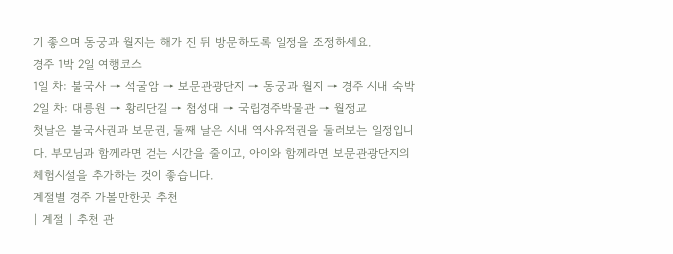기 좋으며 동궁과 월지는 해가 진 뒤 방문하도록 일정을 조정하세요.
경주 1박 2일 여행코스
1일 차: 불국사 → 석굴암 → 보문관광단지 → 동궁과 월지 → 경주 시내 숙박
2일 차: 대릉원 → 황리단길 → 첨성대 → 국립경주박물관 → 월정교
첫날은 불국사권과 보문권, 둘째 날은 시내 역사유적권을 둘러보는 일정입니다. 부모님과 함께라면 걷는 시간을 줄이고, 아이와 함께라면 보문관광단지의 체험시설을 추가하는 것이 좋습니다.
계절별 경주 가볼만한곳 추천
| 계절 | 추천 관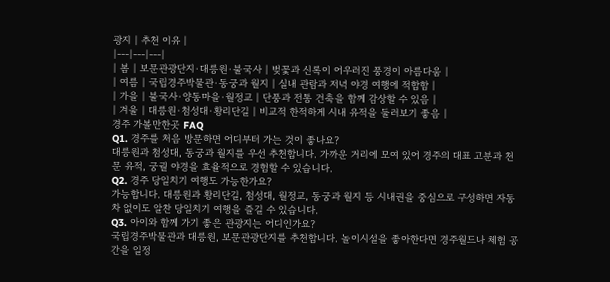광지 | 추천 이유 |
|---|---|---|
| 봄 | 보문관광단지·대릉원·불국사 | 벚꽃과 신록이 어우러진 풍경이 아름다움 |
| 여름 | 국립경주박물관·동궁과 월지 | 실내 관람과 저녁 야경 여행에 적합함 |
| 가을 | 불국사·양동마을·월정교 | 단풍과 전통 건축을 함께 감상할 수 있음 |
| 겨울 | 대릉원·첨성대·황리단길 | 비교적 한적하게 시내 유적을 둘러보기 좋음 |
경주 가볼만한곳 FAQ
Q1. 경주를 처음 방문하면 어디부터 가는 것이 좋나요?
대릉원과 첨성대, 동궁과 월지를 우선 추천합니다. 가까운 거리에 모여 있어 경주의 대표 고분과 천문 유적, 궁궐 야경을 효율적으로 경험할 수 있습니다.
Q2. 경주 당일치기 여행도 가능한가요?
가능합니다. 대릉원과 황리단길, 첨성대, 월정교, 동궁과 월지 등 시내권을 중심으로 구성하면 자동차 없이도 알찬 당일치기 여행을 즐길 수 있습니다.
Q3. 아이와 함께 가기 좋은 관광지는 어디인가요?
국립경주박물관과 대릉원, 보문관광단지를 추천합니다. 놀이시설을 좋아한다면 경주월드나 체험 공간을 일정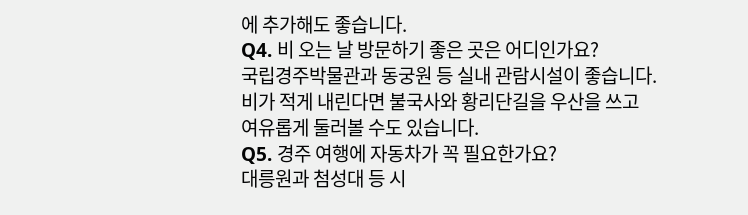에 추가해도 좋습니다.
Q4. 비 오는 날 방문하기 좋은 곳은 어디인가요?
국립경주박물관과 동궁원 등 실내 관람시설이 좋습니다. 비가 적게 내린다면 불국사와 황리단길을 우산을 쓰고 여유롭게 둘러볼 수도 있습니다.
Q5. 경주 여행에 자동차가 꼭 필요한가요?
대릉원과 첨성대 등 시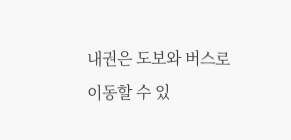내권은 도보와 버스로 이동할 수 있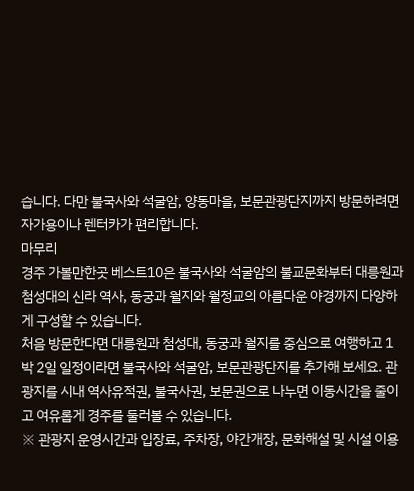습니다. 다만 불국사와 석굴암, 양동마을, 보문관광단지까지 방문하려면 자가용이나 렌터카가 편리합니다.
마무리
경주 가볼만한곳 베스트10은 불국사와 석굴암의 불교문화부터 대릉원과 첨성대의 신라 역사, 동궁과 월지와 월정교의 아름다운 야경까지 다양하게 구성할 수 있습니다.
처음 방문한다면 대릉원과 첨성대, 동궁과 월지를 중심으로 여행하고 1박 2일 일정이라면 불국사와 석굴암, 보문관광단지를 추가해 보세요. 관광지를 시내 역사유적권, 불국사권, 보문권으로 나누면 이동시간을 줄이고 여유롭게 경주를 둘러볼 수 있습니다.
※ 관광지 운영시간과 입장료, 주차장, 야간개장, 문화해설 및 시설 이용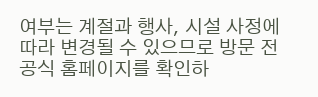여부는 계절과 행사, 시설 사정에 따라 변경될 수 있으므로 방문 전 공식 홈페이지를 확인하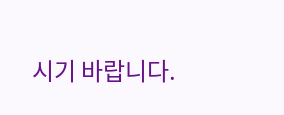시기 바랍니다.